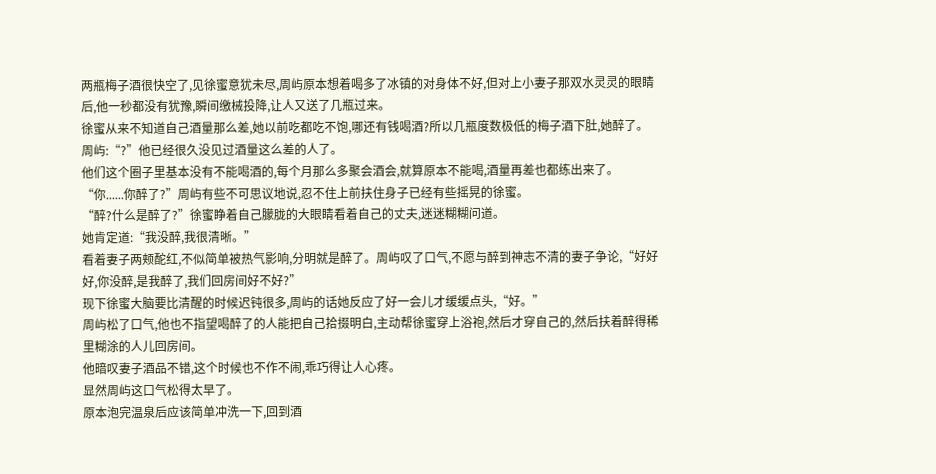两瓶梅子酒很快空了,见徐蜜意犹未尽,周屿原本想着喝多了冰镇的对身体不好,但对上小妻子那双水灵灵的眼睛后,他一秒都没有犹豫,瞬间缴械投降,让人又送了几瓶过来。
徐蜜从来不知道自己酒量那么差,她以前吃都吃不饱,哪还有钱喝酒?所以几瓶度数极低的梅子酒下肚,她醉了。
周屿:“?”他已经很久没见过酒量这么差的人了。
他们这个圈子里基本没有不能喝酒的,每个月那么多聚会酒会,就算原本不能喝,酒量再差也都练出来了。
“你......你醉了?”周屿有些不可思议地说,忍不住上前扶住身子已经有些摇晃的徐蜜。
“醉?什么是醉了?”徐蜜睁着自己朦胧的大眼睛看着自己的丈夫,迷迷糊糊问道。
她肯定道:“我没醉,我很清晰。”
看着妻子两颊酡红,不似简单被热气影响,分明就是醉了。周屿叹了口气,不愿与醉到神志不清的妻子争论,“好好好,你没醉,是我醉了,我们回房间好不好?”
现下徐蜜大脑要比清醒的时候迟钝很多,周屿的话她反应了好一会儿才缓缓点头,“好。”
周屿松了口气,他也不指望喝醉了的人能把自己拾掇明白,主动帮徐蜜穿上浴袍,然后才穿自己的,然后扶着醉得稀里糊涂的人儿回房间。
他暗叹妻子酒品不错,这个时候也不作不闹,乖巧得让人心疼。
显然周屿这口气松得太早了。
原本泡完温泉后应该简单冲洗一下,回到酒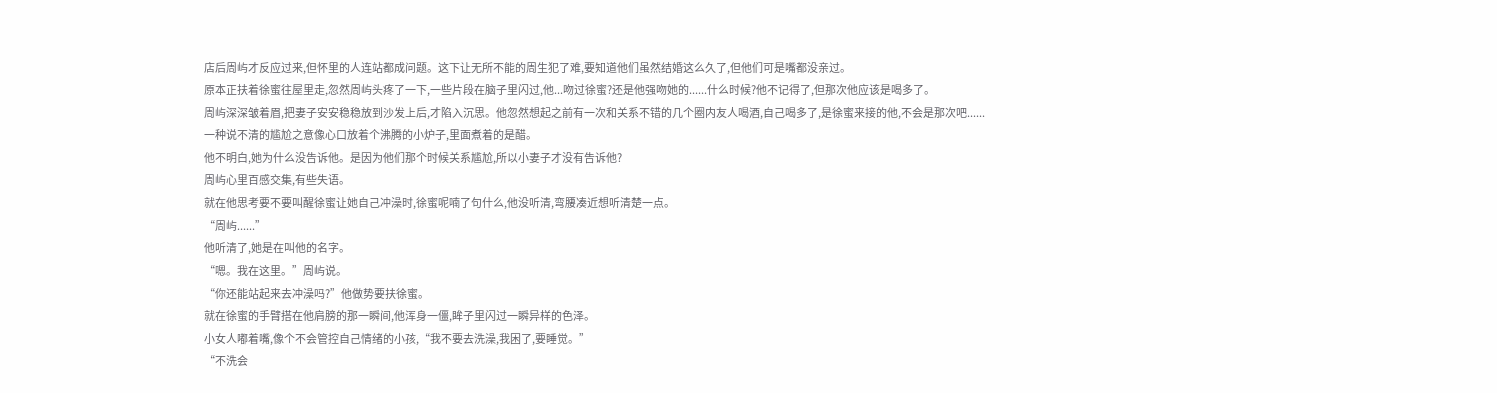店后周屿才反应过来,但怀里的人连站都成问题。这下让无所不能的周生犯了难,要知道他们虽然结婚这么久了,但他们可是嘴都没亲过。
原本正扶着徐蜜往屋里走,忽然周屿头疼了一下,一些片段在脑子里闪过,他...吻过徐蜜?还是他强吻她的......什么时候?他不记得了,但那次他应该是喝多了。
周屿深深皱着眉,把妻子安安稳稳放到沙发上后,才陷入沉思。他忽然想起之前有一次和关系不错的几个圈内友人喝酒,自己喝多了,是徐蜜来接的他,不会是那次吧......
一种说不清的尴尬之意像心口放着个沸腾的小炉子,里面煮着的是醋。
他不明白,她为什么没告诉他。是因为他们那个时候关系尴尬,所以小妻子才没有告诉他?
周屿心里百感交集,有些失语。
就在他思考要不要叫醒徐蜜让她自己冲澡时,徐蜜呢喃了句什么,他没听清,弯腰凑近想听清楚一点。
“周屿......”
他听清了,她是在叫他的名字。
“嗯。我在这里。”周屿说。
“你还能站起来去冲澡吗?”他做势要扶徐蜜。
就在徐蜜的手臂搭在他肩膀的那一瞬间,他浑身一僵,眸子里闪过一瞬异样的色泽。
小女人嘟着嘴,像个不会管控自己情绪的小孩,“我不要去洗澡,我困了,要睡觉。”
“不洗会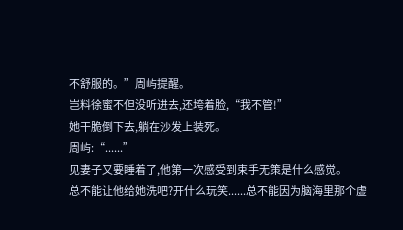不舒服的。”周屿提醒。
岂料徐蜜不但没听进去,还垮着脸,“我不管!”
她干脆倒下去,躺在沙发上装死。
周屿:“......”
见妻子又要睡着了,他第一次感受到束手无策是什么感觉。
总不能让他给她洗吧?开什么玩笑......总不能因为脑海里那个虚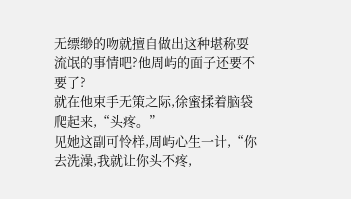无缥缈的吻就擅自做出这种堪称耍流氓的事情吧?他周屿的面子还要不要了?
就在他束手无策之际,徐蜜揉着脑袋爬起来,“头疼。”
见她这副可怜样,周屿心生一计,“你去洗澡,我就让你头不疼,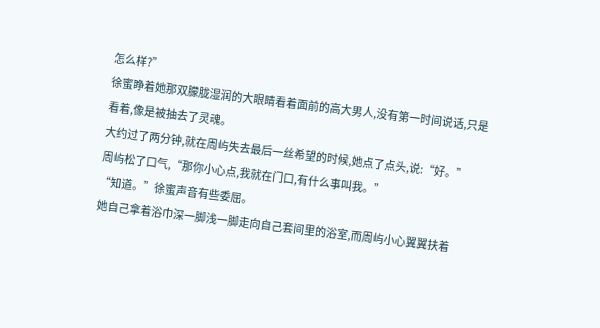怎么样?”
徐蜜睁着她那双朦胧湿润的大眼睛看着面前的高大男人,没有第一时间说话,只是看着,像是被抽去了灵魂。
大约过了两分钟,就在周屿失去最后一丝希望的时候,她点了点头,说:“好。”
周屿松了口气,“那你小心点,我就在门口,有什么事叫我。”
“知道。”徐蜜声音有些委屈。
她自己拿着浴巾深一脚浅一脚走向自己套间里的浴室,而周屿小心翼翼扶着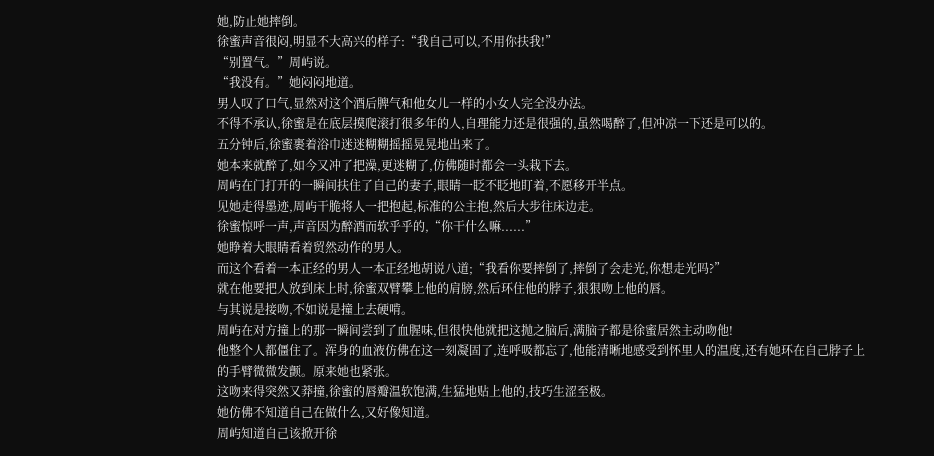她,防止她摔倒。
徐蜜声音很闷,明显不大高兴的样子:“我自己可以,不用你扶我!”
“别置气。”周屿说。
“我没有。”她闷闷地道。
男人叹了口气,显然对这个酒后脾气和他女儿一样的小女人完全没办法。
不得不承认,徐蜜是在底层摸爬滚打很多年的人,自理能力还是很强的,虽然喝醉了,但冲凉一下还是可以的。
五分钟后,徐蜜裹着浴巾迷迷糊糊摇摇晃晃地出来了。
她本来就醉了,如今又冲了把澡,更迷糊了,仿佛随时都会一头栽下去。
周屿在门打开的一瞬间扶住了自己的妻子,眼睛一眨不眨地盯着,不愿移开半点。
见她走得墨迹,周屿干脆将人一把抱起,标准的公主抱,然后大步往床边走。
徐蜜惊呼一声,声音因为醉酒而软乎乎的,“你干什么嘛......”
她睁着大眼睛看着贸然动作的男人。
而这个看着一本正经的男人一本正经地胡说八道;“我看你要摔倒了,摔倒了会走光,你想走光吗?”
就在他要把人放到床上时,徐蜜双臂攀上他的肩膀,然后环住他的脖子,狠狠吻上他的唇。
与其说是接吻,不如说是撞上去硬啃。
周屿在对方撞上的那一瞬间尝到了血腥味,但很快他就把这抛之脑后,满脑子都是徐蜜居然主动吻他!
他整个人都僵住了。浑身的血液仿佛在这一刻凝固了,连呼吸都忘了,他能清晰地感受到怀里人的温度,还有她环在自己脖子上的手臂微微发颤。原来她也紧张。
这吻来得突然又莽撞,徐蜜的唇瓣温软饱满,生猛地贴上他的,技巧生涩至极。
她仿佛不知道自己在做什么,又好像知道。
周屿知道自己该掀开徐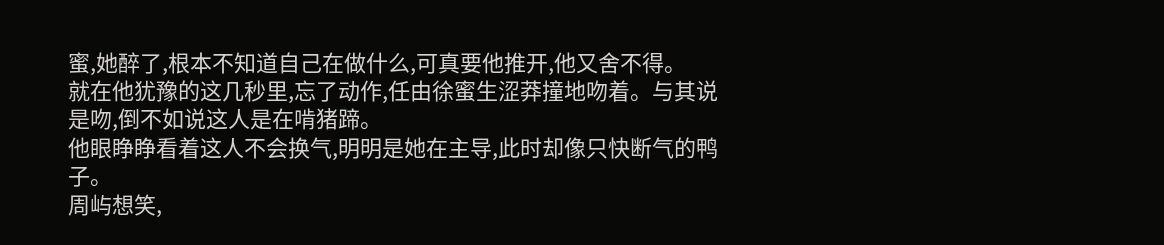蜜,她醉了,根本不知道自己在做什么,可真要他推开,他又舍不得。
就在他犹豫的这几秒里,忘了动作,任由徐蜜生涩莽撞地吻着。与其说是吻,倒不如说这人是在啃猪蹄。
他眼睁睁看着这人不会换气,明明是她在主导,此时却像只快断气的鸭子。
周屿想笑,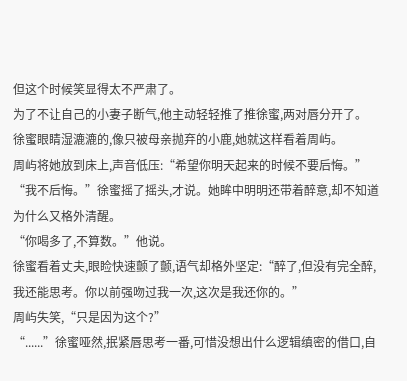但这个时候笑显得太不严肃了。
为了不让自己的小妻子断气,他主动轻轻推了推徐蜜,两对唇分开了。
徐蜜眼睛湿漉漉的,像只被母亲抛弃的小鹿,她就这样看着周屿。
周屿将她放到床上,声音低压:“希望你明天起来的时候不要后悔。”
“我不后悔。”徐蜜摇了摇头,才说。她眸中明明还带着醉意,却不知道为什么又格外清醒。
“你喝多了,不算数。”他说。
徐蜜看着丈夫,眼睑快速颤了颤,语气却格外坚定:“醉了,但没有完全醉,我还能思考。你以前强吻过我一次,这次是我还你的。”
周屿失笑,“只是因为这个?”
“......”徐蜜哑然,抿紧唇思考一番,可惜没想出什么逻辑缜密的借口,自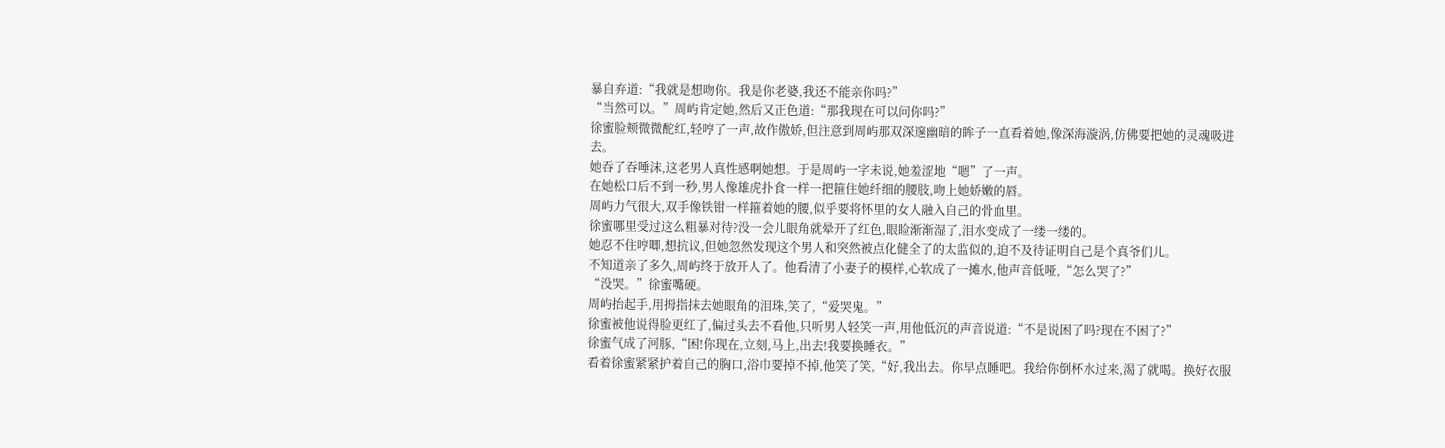暴自弃道:“我就是想吻你。我是你老婆,我还不能亲你吗?”
“当然可以。”周屿肯定她,然后又正色道:“那我现在可以问你吗?”
徐蜜脸颊微微酡红,轻哼了一声,故作傲娇,但注意到周屿那双深邃幽暗的眸子一直看着她,像深海漩涡,仿佛要把她的灵魂吸进去。
她吞了吞唾沫,这老男人真性感啊她想。于是周屿一字未说,她羞涩地“嗯”了一声。
在她松口后不到一秒,男人像雄虎扑食一样一把箍住她纤细的腰肢,吻上她娇嫩的唇。
周屿力气很大,双手像铁钳一样箍着她的腰,似乎要将怀里的女人融入自己的骨血里。
徐蜜哪里受过这么粗暴对待?没一会儿眼角就晕开了红色,眼睑渐渐湿了,泪水变成了一缕一缕的。
她忍不住哼唧,想抗议,但她忽然发现这个男人和突然被点化健全了的太监似的,迫不及待证明自己是个真爷们儿。
不知道亲了多久,周屿终于放开人了。他看清了小妻子的模样,心软成了一摊水,他声音低哑,“怎么哭了?”
“没哭。”徐蜜嘴硬。
周屿抬起手,用拇指抹去她眼角的泪珠,笑了,“爱哭鬼。”
徐蜜被他说得脸更红了,偏过头去不看他,只听男人轻笑一声,用他低沉的声音说道:“不是说困了吗?现在不困了?”
徐蜜气成了河豚,“困!你现在,立刻,马上,出去!我要换睡衣。”
看着徐蜜紧紧护着自己的胸口,浴巾要掉不掉,他笑了笑,“好,我出去。你早点睡吧。我给你倒杯水过来,渴了就喝。换好衣服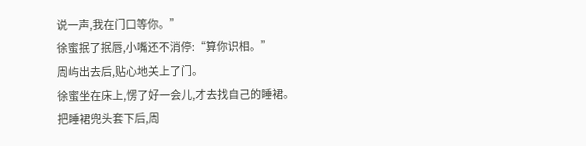说一声,我在门口等你。”
徐蜜抿了抿唇,小嘴还不消停:“算你识相。”
周屿出去后,贴心地关上了门。
徐蜜坐在床上,愣了好一会儿,才去找自己的睡裙。
把睡裙兜头套下后,周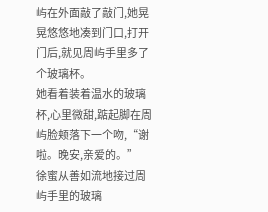屿在外面敲了敲门,她晃晃悠悠地凑到门口,打开门后,就见周屿手里多了个玻璃杯。
她看着装着温水的玻璃杯,心里微甜,踮起脚在周屿脸颊落下一个吻,“谢啦。晚安,亲爱的。”
徐蜜从善如流地接过周屿手里的玻璃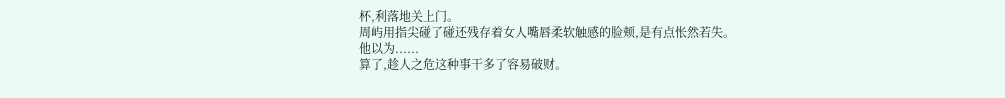杯,利落地关上门。
周屿用指尖碰了碰还残存着女人嘴唇柔软触感的脸颊,是有点怅然若失。
他以为......
算了,趁人之危这种事干多了容易破财。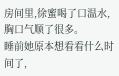房间里,徐蜜喝了口温水,胸口气顺了很多。
睡前她原本想看看什么时间了,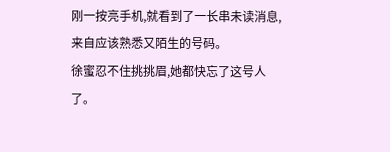刚一按亮手机,就看到了一长串未读消息,来自应该熟悉又陌生的号码。
徐蜜忍不住挑挑眉,她都快忘了这号人了。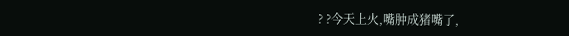? ?今天上火,嘴肿成猪嘴了,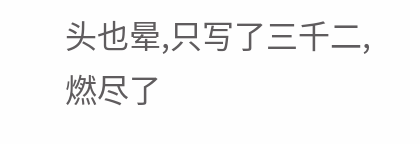头也晕,只写了三千二,燃尽了